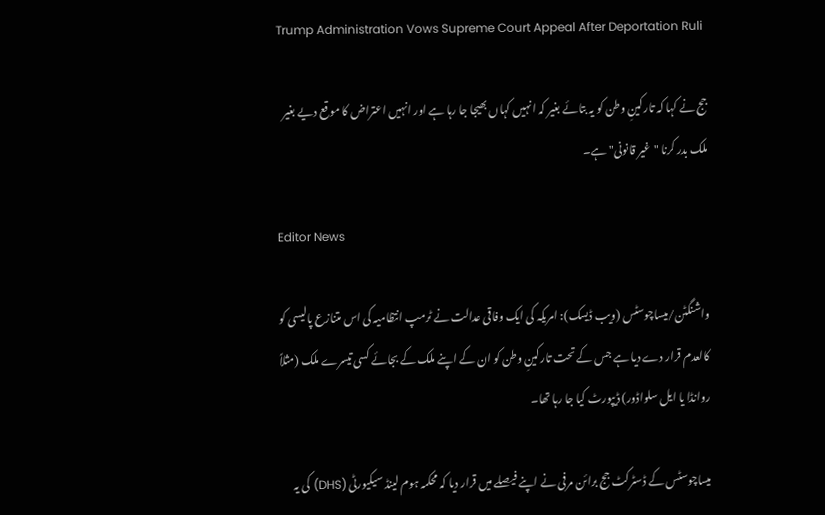Trump Administration Vows Supreme Court Appeal After Deportation Ruli

جج نے کہا کہ تارکینِ وطن کو یہ بتائے بغیر کہ انہیں کہاں بھیجا جا رہا ہے اور انہیں اعتراض کا موقع دیے بغیر ملک بدر کرنا "غیر قانونی" ہے۔

Editor News

واشنگٹن/میساچوسٹس (ویب ڈیسک): امریکہ کی ایک وفاقی عدالت نے ٹرمپ انتظامیہ کی اس متنازع پالیسی کو کالعدم قرار دے دیا ہے جس کے تحت تارکینِ وطن کو ان کے اپنے ملک کے بجائے کسی تیسرے ملک (مثلاً روانڈا یا ایل سلواڈور) ڈیپورٹ کیا جا رہا تھا۔

میساچوسٹس کے ڈسٹرکٹ جج برائن مرفی نے اپنے فیصلے میں قرار دیا کہ محکمہ ہوم لینڈ سیکیورٹی (DHS) کی یہ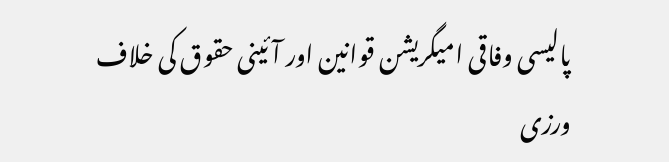پالیسی وفاقی امیگریشن قوانین اور آئینی حقوق کی خلاف ورزی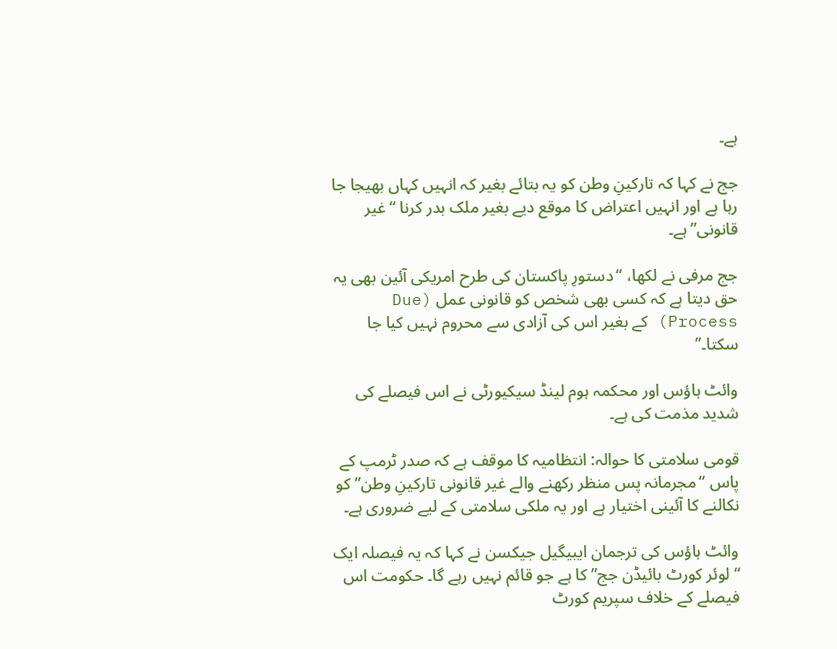ہے۔

جج نے کہا کہ تارکینِ وطن کو یہ بتائے بغیر کہ انہیں کہاں بھیجا جا رہا ہے اور انہیں اعتراض کا موقع دیے بغیر ملک بدر کرنا “غیر قانونی” ہے۔

جج مرفی نے لکھا، “دستورِ پاکستان کی طرح امریکی آئین بھی یہ حق دیتا ہے کہ کسی بھی شخص کو قانونی عمل (Due Process) کے بغیر اس کی آزادی سے محروم نہیں کیا جا سکتا۔”

وائٹ ہاؤس اور محکمہ ہوم لینڈ سیکیورٹی نے اس فیصلے کی شدید مذمت کی ہے۔

قومی سلامتی کا حوالہ: انتظامیہ کا موقف ہے کہ صدر ٹرمپ کے پاس “مجرمانہ پس منظر رکھنے والے غیر قانونی تارکینِ وطن” کو نکالنے کا آئینی اختیار ہے اور یہ ملکی سلامتی کے لیے ضروری ہے۔

وائٹ ہاؤس کی ترجمان ایبیگیل جیکسن نے کہا کہ یہ فیصلہ ایک “لوئر کورٹ بائیڈن جج” کا ہے جو قائم نہیں رہے گا۔ حکومت اس فیصلے کے خلاف سپریم کورٹ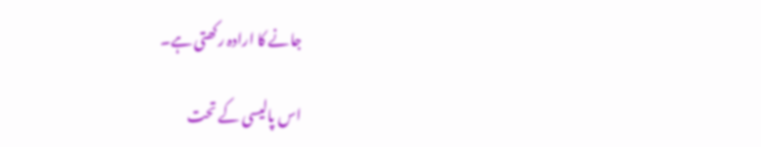جانے کا ارادہ رکھتی ہے۔

اس پالیسی کے تحت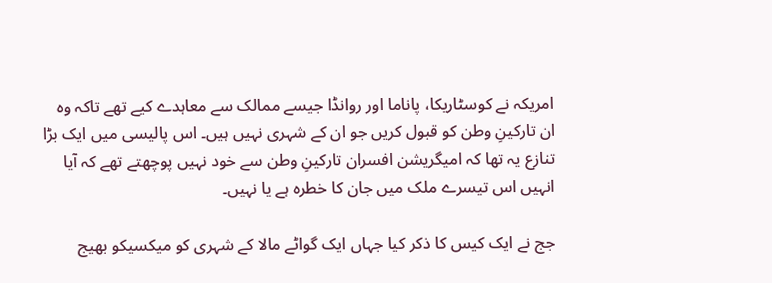امریکہ نے کوسٹاریکا، پاناما اور روانڈا جیسے ممالک سے معاہدے کیے تھے تاکہ وہ ان تارکینِ وطن کو قبول کریں جو ان کے شہری نہیں ہیں۔ اس پالیسی میں ایک بڑا تنازع یہ تھا کہ امیگریشن افسران تارکینِ وطن سے خود نہیں پوچھتے تھے کہ آیا انہیں اس تیسرے ملک میں جان کا خطرہ ہے یا نہیں۔

جج نے ایک کیس کا ذکر کیا جہاں ایک گواٹے مالا کے شہری کو میکسیکو بھیج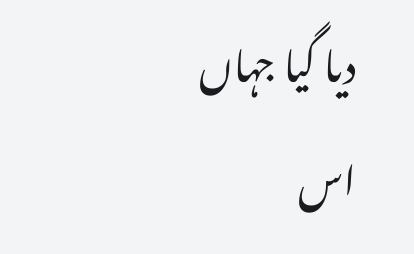دیا گیا جہاں اس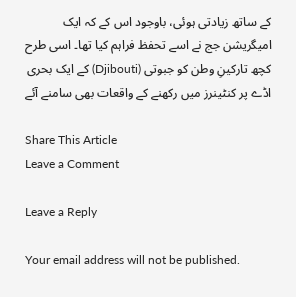کے ساتھ زیادتی ہوئی، باوجود اس کے کہ ایک امیگریشن جج نے اسے تحفظ فراہم کیا تھا۔ اسی طرح کچھ تارکینِ وطن کو جبوتی (Djibouti) کے ایک بحری اڈے پر کنٹینرز میں رکھنے کے واقعات بھی سامنے آئے

Share This Article
Leave a Comment

Leave a Reply

Your email address will not be published.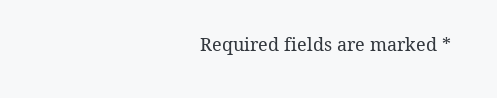Required fields are marked *